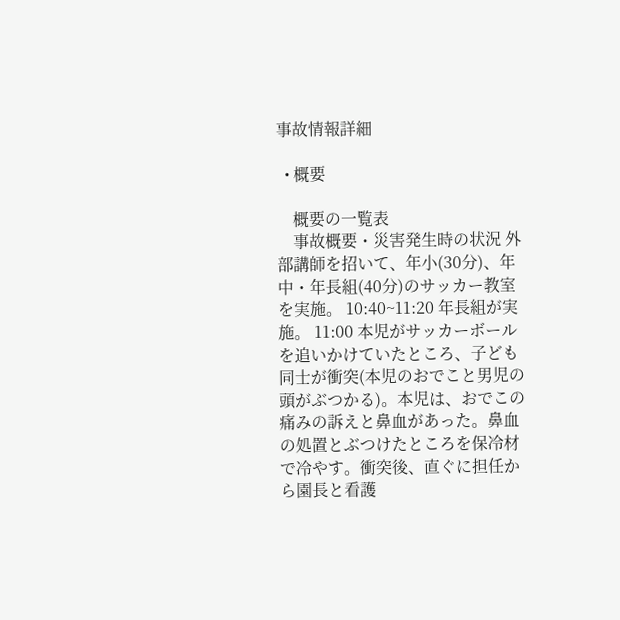事故情報詳細

  • 概要

    概要の一覧表
    事故概要・災害発生時の状況 外部講師を招いて、年小(30分)、年中・年長組(40分)のサッカー教室を実施。 10:40~11:20 年長組が実施。 11:00 本児がサッカーボールを追いかけていたところ、子ども同士が衝突(本児のおでこと男児の頭がぶつかる)。本児は、おでこの痛みの訴えと鼻血があった。鼻血の処置とぶつけたところを保冷材で冷やす。衝突後、直ぐに担任から園長と看護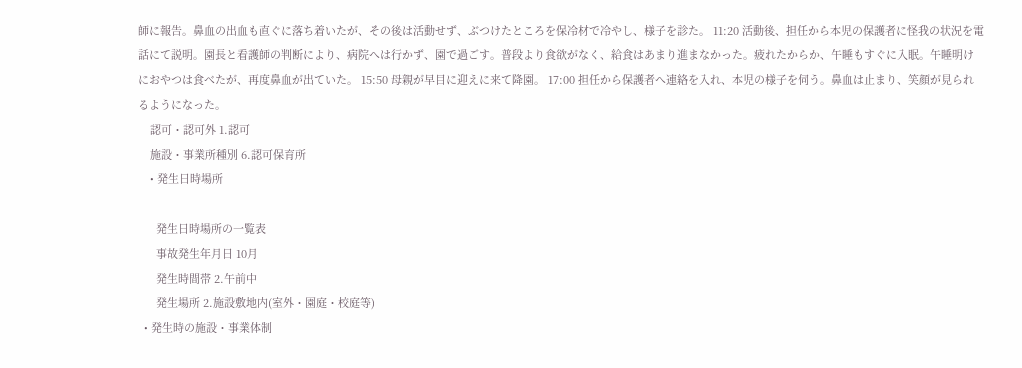師に報告。鼻血の出血も直ぐに落ち着いたが、その後は活動せず、ぶつけたところを保冷材で冷やし、様子を診た。 11:20 活動後、担任から本児の保護者に怪我の状況を電話にて説明。園長と看護師の判断により、病院へは行かず、園で過ごす。普段より食欲がなく、給食はあまり進まなかった。疲れたからか、午睡もすぐに入眠。午睡明けにおやつは食べたが、再度鼻血が出ていた。 15:50 母親が早目に迎えに来て降園。 17:00 担任から保護者へ連絡を入れ、本児の様子を伺う。鼻血は止まり、笑顔が見られるようになった。
    認可・認可外 1.認可
    施設・事業所種別 6.認可保育所
    • 発生日時場所

      発生日時場所の一覧表
      事故発生年月日 10月
      発生時間帯 2.午前中
      発生場所 2.施設敷地内(室外・園庭・校庭等)
  • 発生時の施設・事業体制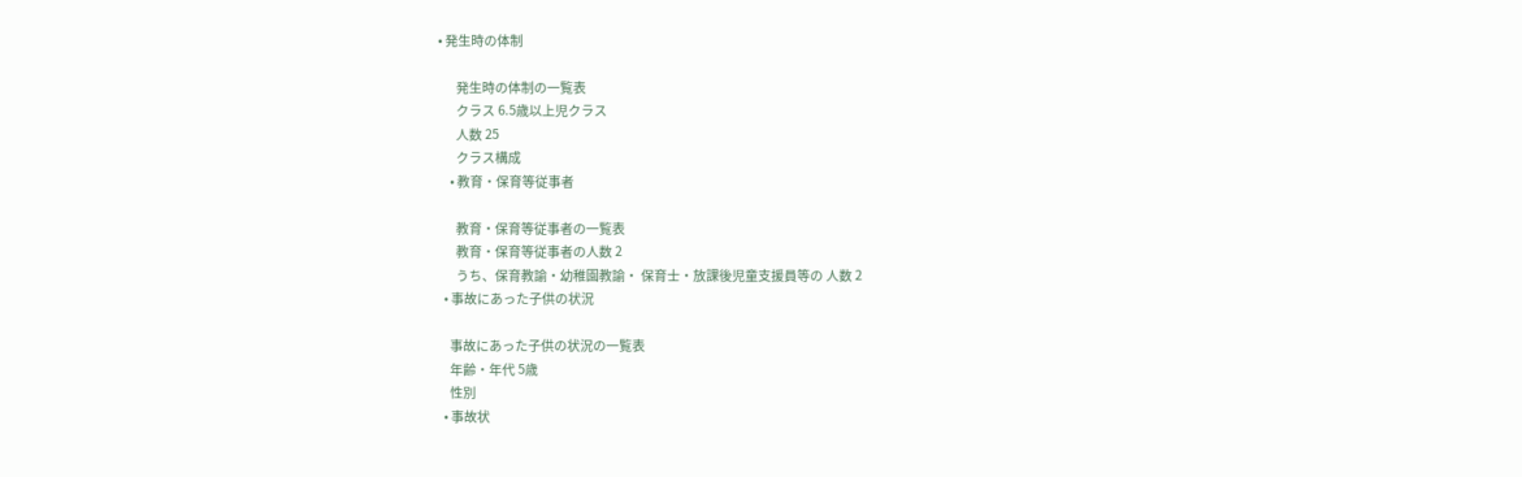• 発生時の体制

      発生時の体制の一覧表
      クラス 6.5歳以上児クラス
      人数 25
      クラス構成
    • 教育・保育等従事者

      教育・保育等従事者の一覧表
      教育・保育等従事者の人数 2
      うち、保育教諭・幼稚園教諭・ 保育士・放課後児童支援員等の 人数 2
  • 事故にあった子供の状況

    事故にあった子供の状況の一覧表
    年齢・年代 5歳
    性別
  • 事故状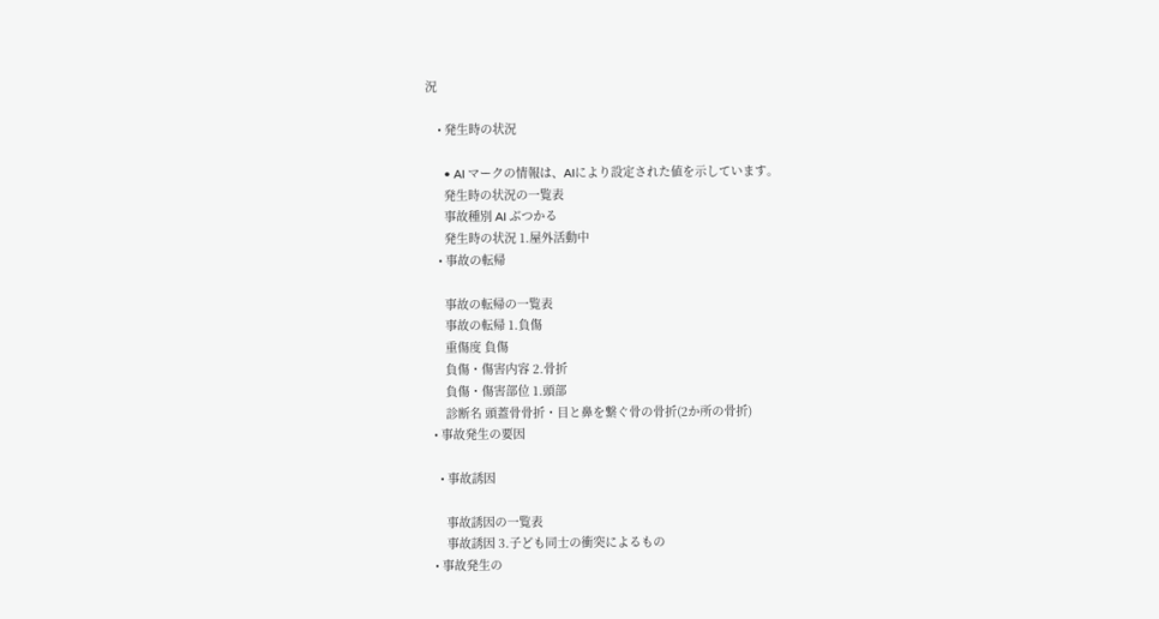況

    • 発生時の状況

      • AI マークの情報は、AIにより設定された値を示しています。
      発生時の状況の一覧表
      事故種別 AI ぶつかる
      発生時の状況 1.屋外活動中
    • 事故の転帰

      事故の転帰の一覧表
      事故の転帰 1.負傷
      重傷度 負傷
      負傷・傷害内容 2.骨折
      負傷・傷害部位 1.頭部
      診断名 頭蓋骨骨折・目と鼻を繋ぐ骨の骨折(2か所の骨折)
  • 事故発生の要因

    • 事故誘因

      事故誘因の一覧表
      事故誘因 3.子ども同士の衝突によるもの
  • 事故発生の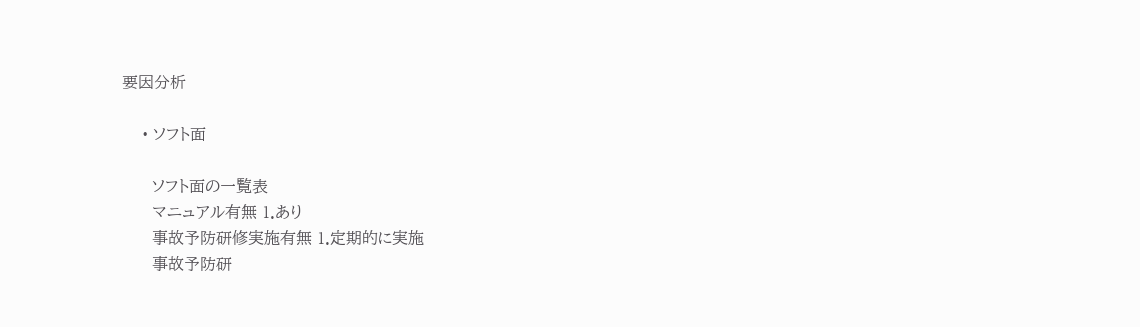要因分析

    • ソフト面

      ソフト面の一覧表
      マニュアル有無 1.あり
      事故予防研修実施有無 1.定期的に実施
      事故予防研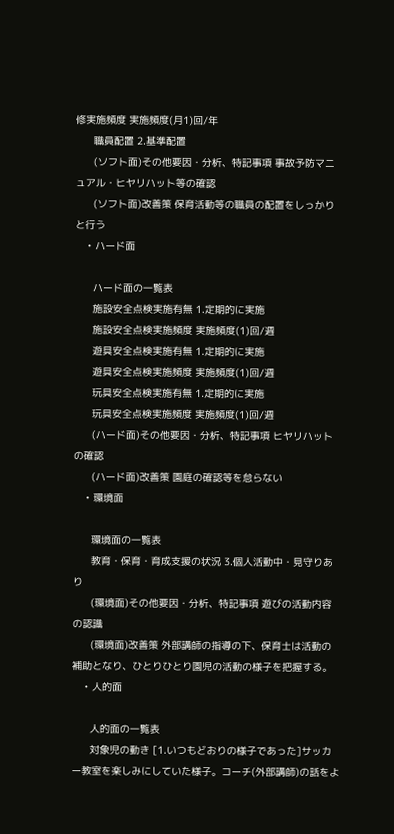修実施頻度 実施頻度(月1)回/年
      職員配置 2.基準配置
      (ソフト面)その他要因・分析、特記事項 事故予防マニュアル・ヒヤリハット等の確認
      (ソフト面)改善策 保育活動等の職員の配置をしっかりと行う
    • ハード面

      ハード面の一覧表
      施設安全点検実施有無 1.定期的に実施
      施設安全点検実施頻度 実施頻度(1)回/週
      遊具安全点検実施有無 1.定期的に実施
      遊具安全点検実施頻度 実施頻度(1)回/週
      玩具安全点検実施有無 1.定期的に実施
      玩具安全点検実施頻度 実施頻度(1)回/週
      (ハード面)その他要因・分析、特記事項 ヒヤリハットの確認
      (ハード面)改善策 園庭の確認等を怠らない
    • 環境面

      環境面の一覧表
      教育・保育・育成支援の状況 3.個人活動中・見守りあり
      (環境面)その他要因・分析、特記事項 遊びの活動内容の認識
      (環境面)改善策 外部講師の指導の下、保育士は活動の補助となり、ひとりひとり園児の活動の様子を把握する。
    • 人的面

      人的面の一覧表
      対象児の動き [1.いつもどおりの様子であった]サッカー教室を楽しみにしていた様子。コーチ(外部講師)の話をよ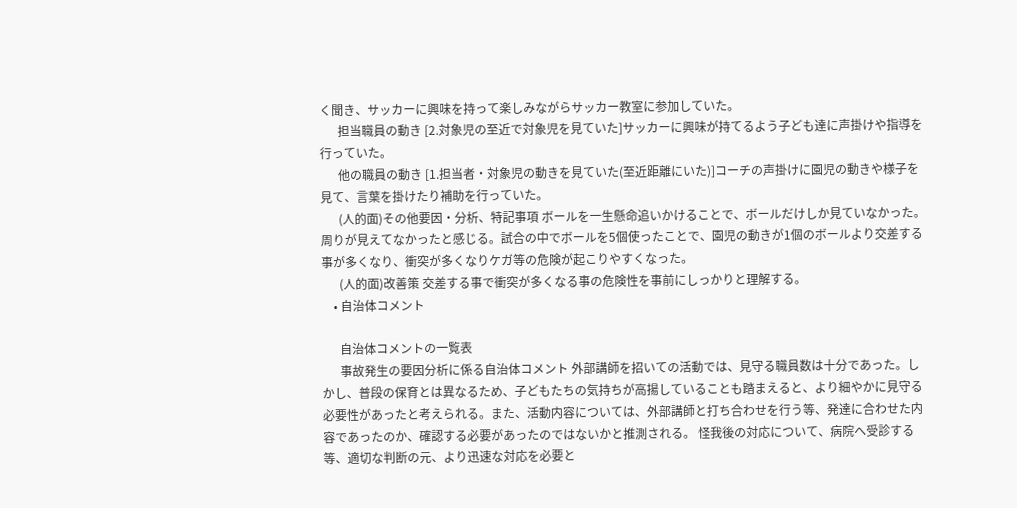く聞き、サッカーに興味を持って楽しみながらサッカー教室に参加していた。
      担当職員の動き [2.対象児の至近で対象児を見ていた]サッカーに興味が持てるよう子ども達に声掛けや指導を行っていた。
      他の職員の動き [1.担当者・対象児の動きを見ていた(至近距離にいた)]コーチの声掛けに園児の動きや様子を見て、言葉を掛けたり補助を行っていた。
      (人的面)その他要因・分析、特記事項 ボールを一生懸命追いかけることで、ボールだけしか見ていなかった。周りが見えてなかったと感じる。試合の中でボールを5個使ったことで、園児の動きが1個のボールより交差する事が多くなり、衝突が多くなりケガ等の危険が起こりやすくなった。
      (人的面)改善策 交差する事で衝突が多くなる事の危険性を事前にしっかりと理解する。
    • 自治体コメント

      自治体コメントの一覧表
      事故発生の要因分析に係る自治体コメント 外部講師を招いての活動では、見守る職員数は十分であった。しかし、普段の保育とは異なるため、子どもたちの気持ちが高揚していることも踏まえると、より細やかに見守る必要性があったと考えられる。また、活動内容については、外部講師と打ち合わせを行う等、発達に合わせた内容であったのか、確認する必要があったのではないかと推測される。 怪我後の対応について、病院へ受診する等、適切な判断の元、より迅速な対応を必要と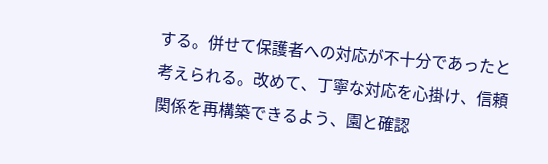する。併せて保護者への対応が不十分であったと考えられる。改めて、丁寧な対応を心掛け、信頼関係を再構築できるよう、園と確認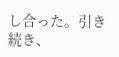し合った。引き続き、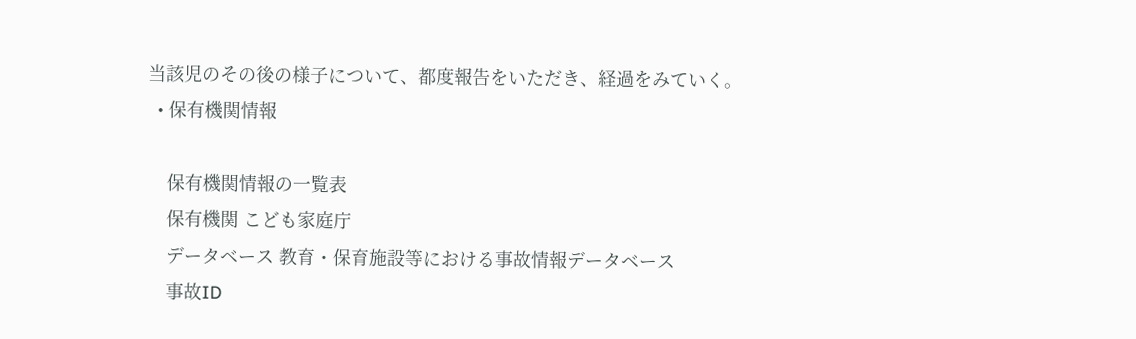当該児のその後の様子について、都度報告をいただき、経過をみていく。
  • 保有機関情報

    保有機関情報の一覧表
    保有機関 こども家庭庁
    データベース 教育・保育施設等における事故情報データベース
    事故ID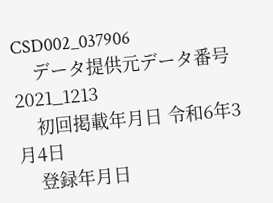CSD002_037906
    データ提供元データ番号 2021_1213
    初回掲載年月日 令和6年3月4日
    登録年月日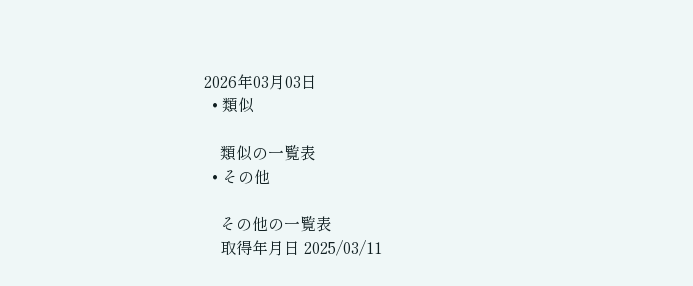2026年03月03日
  • 類似

    類似の一覧表
  • その他

    その他の一覧表
    取得年月日 2025/03/11